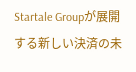Startale Groupが展開する新しい決済の未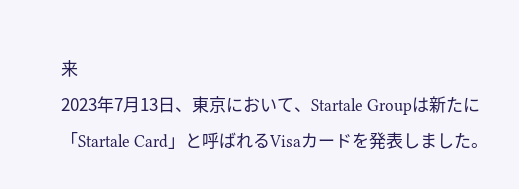来
2023年7月13日、東京において、Startale Groupは新たに「Startale Card」と呼ばれるVisaカードを発表しました。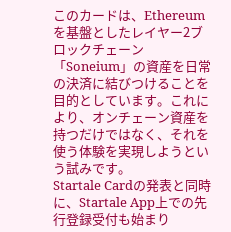このカードは、Ethereumを基盤としたレイヤー2ブロックチェーン「Soneium」の資産を日常の決済に結びつけることを目的としています。これにより、オンチェーン資産を持つだけではなく、それを使う体験を実現しようという試みです。
Startale Cardの発表と同時に、Startale App上での先行登録受付も始まり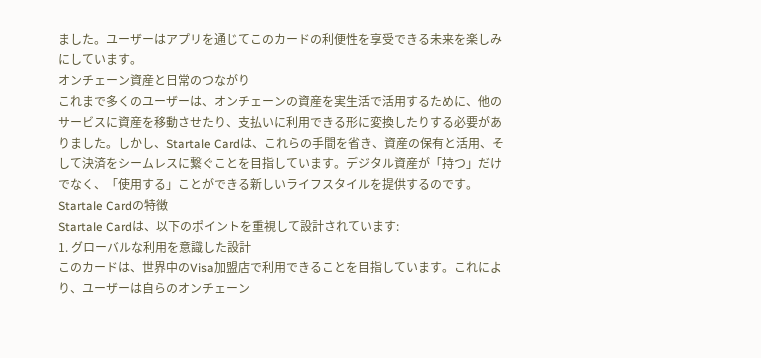ました。ユーザーはアプリを通じてこのカードの利便性を享受できる未来を楽しみにしています。
オンチェーン資産と日常のつながり
これまで多くのユーザーは、オンチェーンの資産を実生活で活用するために、他のサービスに資産を移動させたり、支払いに利用できる形に変換したりする必要がありました。しかし、Startale Cardは、これらの手間を省き、資産の保有と活用、そして決済をシームレスに繋ぐことを目指しています。デジタル資産が「持つ」だけでなく、「使用する」ことができる新しいライフスタイルを提供するのです。
Startale Cardの特徴
Startale Cardは、以下のポイントを重視して設計されています:
1. グローバルな利用を意識した設計
このカードは、世界中のVisa加盟店で利用できることを目指しています。これにより、ユーザーは自らのオンチェーン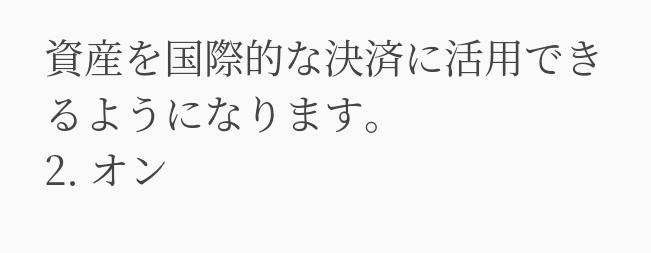資産を国際的な決済に活用できるようになります。
2. オン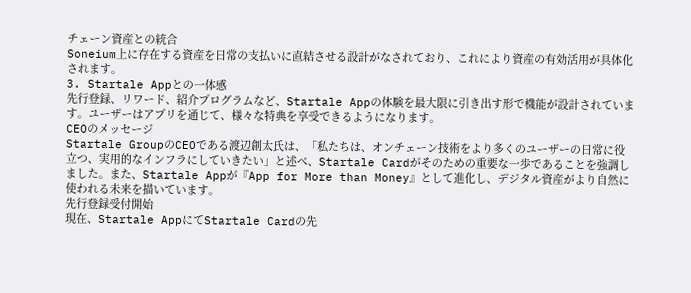チェーン資産との統合
Soneium上に存在する資産を日常の支払いに直結させる設計がなされており、これにより資産の有効活用が具体化されます。
3. Startale Appとの一体感
先行登録、リワード、紹介プログラムなど、Startale Appの体験を最大限に引き出す形で機能が設計されています。ユーザーはアプリを通じて、様々な特典を享受できるようになります。
CEOのメッセージ
Startale GroupのCEOである渡辺創太氏は、「私たちは、オンチェーン技術をより多くのユーザーの日常に役立つ、実用的なインフラにしていきたい」と述べ、Startale Cardがそのための重要な一歩であることを強調しました。また、Startale Appが『App for More than Money』として進化し、デジタル資産がより自然に使われる未来を描いています。
先行登録受付開始
現在、Startale AppにてStartale Cardの先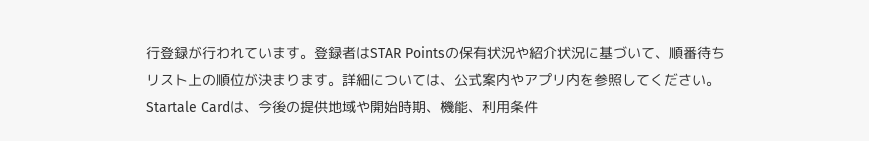行登録が行われています。登録者はSTAR Pointsの保有状況や紹介状況に基づいて、順番待ちリスト上の順位が決まります。詳細については、公式案内やアプリ内を参照してください。
Startale Cardは、今後の提供地域や開始時期、機能、利用条件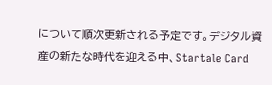について順次更新される予定です。デジタル資産の新たな時代を迎える中、Startale Card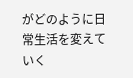がどのように日常生活を変えていく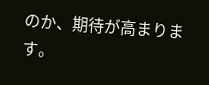のか、期待が高まります。